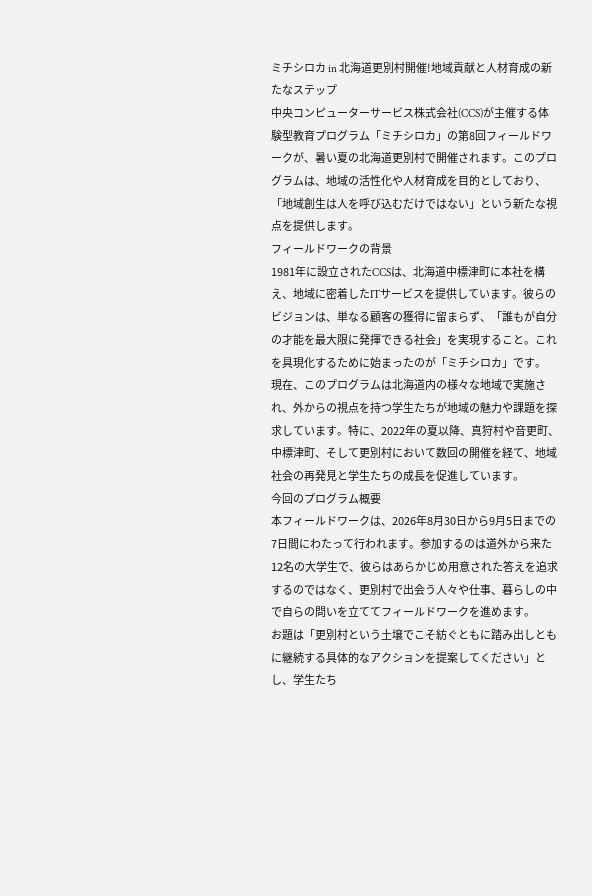ミチシロカ in 北海道更別村開催!地域貢献と人材育成の新たなステップ
中央コンピューターサービス株式会社(CCS)が主催する体験型教育プログラム「ミチシロカ」の第8回フィールドワークが、暑い夏の北海道更別村で開催されます。このプログラムは、地域の活性化や人材育成を目的としており、「地域創生は人を呼び込むだけではない」という新たな視点を提供します。
フィールドワークの背景
1981年に設立されたCCSは、北海道中標津町に本社を構え、地域に密着したITサービスを提供しています。彼らのビジョンは、単なる顧客の獲得に留まらず、「誰もが自分の才能を最大限に発揮できる社会」を実現すること。これを具現化するために始まったのが「ミチシロカ」です。
現在、このプログラムは北海道内の様々な地域で実施され、外からの視点を持つ学生たちが地域の魅力や課題を探求しています。特に、2022年の夏以降、真狩村や音更町、中標津町、そして更別村において数回の開催を経て、地域社会の再発見と学生たちの成長を促進しています。
今回のプログラム概要
本フィールドワークは、2026年8月30日から9月5日までの7日間にわたって行われます。参加するのは道外から来た12名の大学生で、彼らはあらかじめ用意された答えを追求するのではなく、更別村で出会う人々や仕事、暮らしの中で自らの問いを立ててフィールドワークを進めます。
お題は「更別村という土壌でこそ紡ぐともに踏み出しともに継続する具体的なアクションを提案してください」とし、学生たち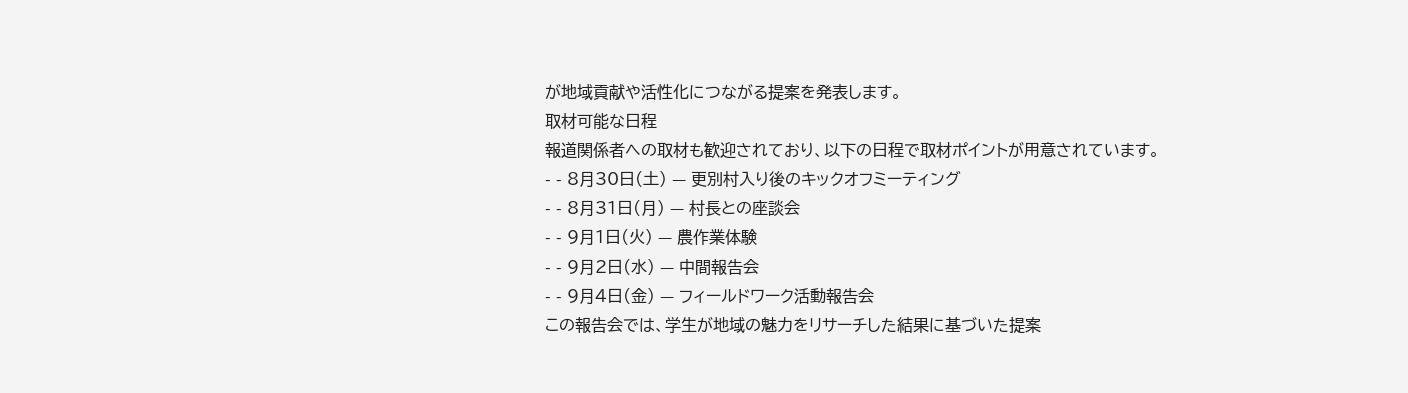が地域貢献や活性化につながる提案を発表します。
取材可能な日程
報道関係者への取材も歓迎されており、以下の日程で取材ポイントが用意されています。
- - 8月30日(土) — 更別村入り後のキックオフミーティング
- - 8月31日(月) — 村長との座談会
- - 9月1日(火) — 農作業体験
- - 9月2日(水) — 中間報告会
- - 9月4日(金) — フィールドワーク活動報告会
この報告会では、学生が地域の魅力をリサーチした結果に基づいた提案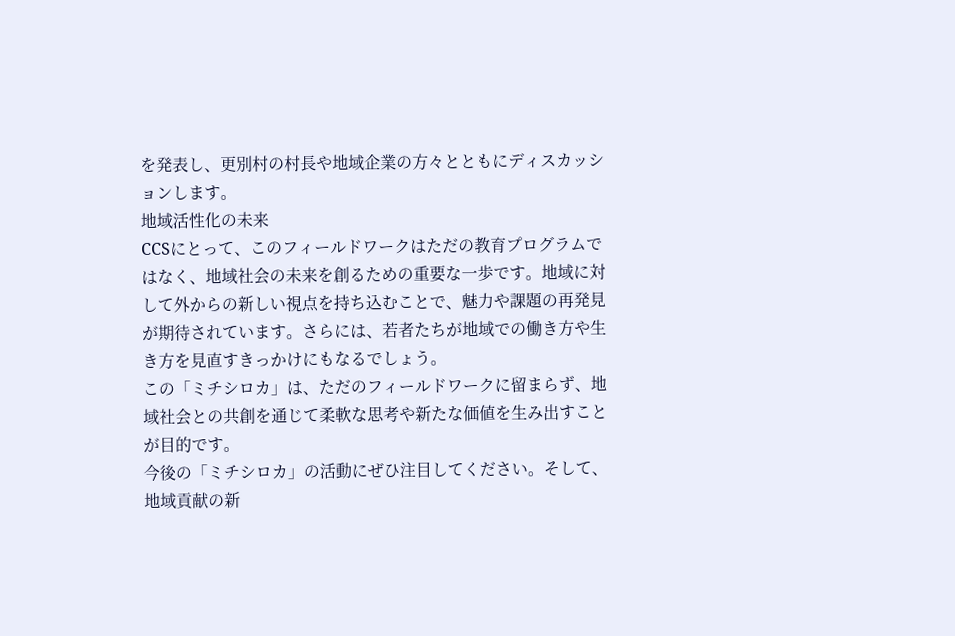を発表し、更別村の村長や地域企業の方々とともにディスカッションします。
地域活性化の未来
CCSにとって、このフィールドワークはただの教育プログラムではなく、地域社会の未来を創るための重要な一歩です。地域に対して外からの新しい視点を持ち込むことで、魅力や課題の再発見が期待されています。さらには、若者たちが地域での働き方や生き方を見直すきっかけにもなるでしょう。
この「ミチシロカ」は、ただのフィールドワークに留まらず、地域社会との共創を通じて柔軟な思考や新たな価値を生み出すことが目的です。
今後の「ミチシロカ」の活動にぜひ注目してください。そして、地域貢献の新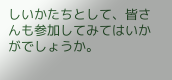しいかたちとして、皆さんも参加してみてはいかがでしょうか。